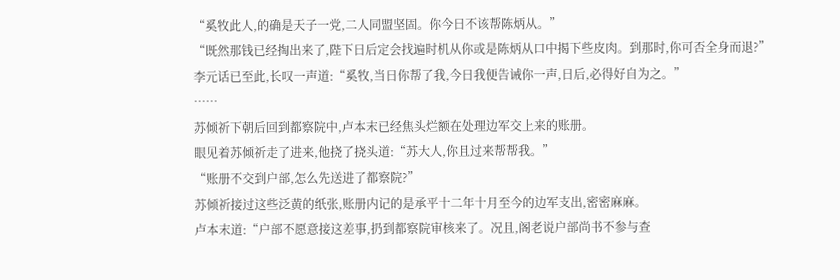“奚牧此人,的确是天子一党,二人同盟坚固。你今日不该帮陈炳从。”
“既然那钱已经掏出来了,陛下日后定会找遍时机从你或是陈炳从口中揭下些皮肉。到那时,你可否全身而退?”
李元话已至此,长叹一声道:“奚牧,当日你帮了我,今日我便告诫你一声,日后,必得好自为之。”
……
苏倾祈下朝后回到都察院中,卢本末已经焦头烂额在处理边军交上来的账册。
眼见着苏倾祈走了进来,他挠了挠头道:“苏大人,你且过来帮帮我。”
“账册不交到户部,怎么先送进了都察院?”
苏倾祈接过这些泛黄的纸张,账册内记的是承平十二年十月至今的边军支出,密密麻麻。
卢本末道:“户部不愿意接这差事,扔到都察院审核来了。况且,阁老说户部尚书不参与查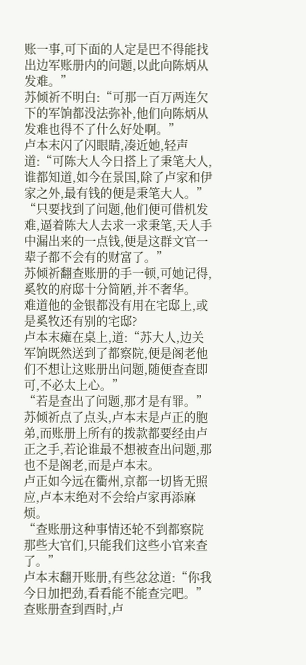账一事,可下面的人定是巴不得能找出边军账册内的问题,以此向陈炳从发难。”
苏倾祈不明白:“可那一百万两连欠下的军饷都没法弥补,他们向陈炳从发难也得不了什么好处啊。”
卢本末闪了闪眼睛,凑近她,轻声道:“可陈大人今日搭上了秉笔大人,谁都知道,如今在景国,除了卢家和伊家之外,最有钱的便是秉笔大人。”
“只要找到了问题,他们便可借机发难,逼着陈大人去求一求秉笔,天人手中漏出来的一点钱,便是这群文官一辈子都不会有的财富了。”
苏倾祈翻查账册的手一顿,可她记得,奚牧的府邸十分简陋,并不奢华。
难道他的金银都没有用在宅邸上,或是奚牧还有别的宅邸?
卢本末瘫在桌上,道:“苏大人,边关军饷既然送到了都察院,便是阁老他们不想让这账册出问题,随便查查即可,不必太上心。”
“若是查出了问题,那才是有罪。”
苏倾祈点了点头,卢本末是卢正的胞弟,而账册上所有的拨款都要经由卢正之手,若论谁最不想被查出问题,那也不是阁老,而是卢本末。
卢正如今远在衢州,京都一切皆无照应,卢本末绝对不会给卢家再添麻烦。
“查账册这种事情还轮不到都察院那些大官们,只能我们这些小官来查了。”
卢本末翻开账册,有些忿忿道:“你我今日加把劲,看看能不能查完吧。”
查账册查到酉时,卢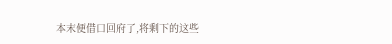本末便借口回府了,将剩下的这些